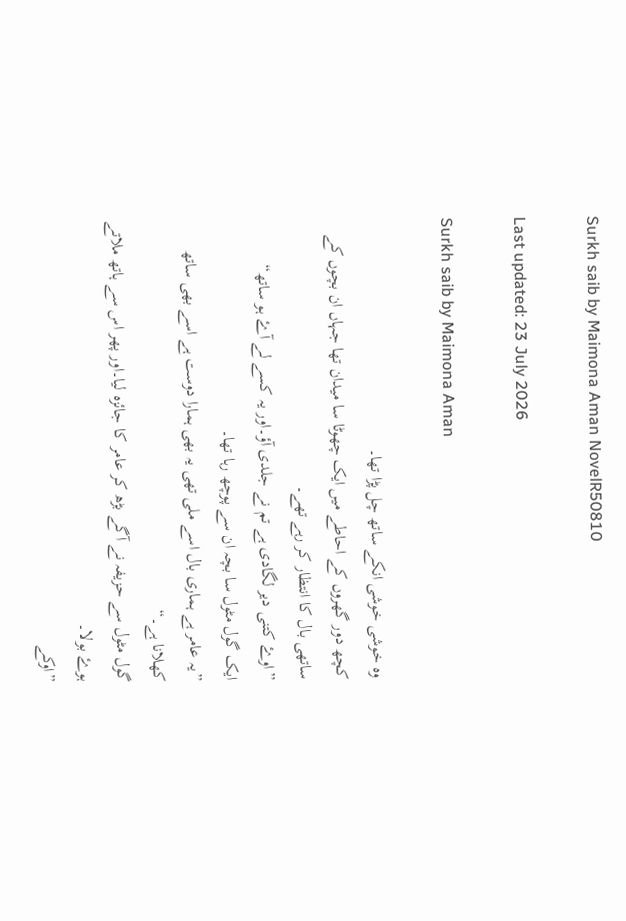Surkh saib by Maimona Aman NovelR50810

Last updated: 23 July 2026

Surkh saib by Maimona Aman

وہ خوشی خوشی انکے ساتھ چل پڑا تھا۔
کچھ دور گھروں کے احاطے میں ایک چھوٹا سا میدان تھا جہاں ان بچوں کے ساتھی بال کا انتظار کر رہے تھے۔
”اوۓ کتنی دیر لگادی ہے تم نے جلدی آؤ۔اور یہ کسے لے آۓ ہو ساتھ“
ایک گول مٹول سا بچہ ان سے پوچھ رہا تھا۔
”یہ عامر ہے ہماری بال اسے ملی تھی یہ بھی ہمارا دوست ہے اسے بھی ساتھ کھلانا ہے۔“
گول مٹول سے حزیفہ نے آگے بڑھ کر عامر کا جائزہ لیا۔اور پھر اس سے ہاتھ ملاتے ہوۓ بولا۔
”اوکے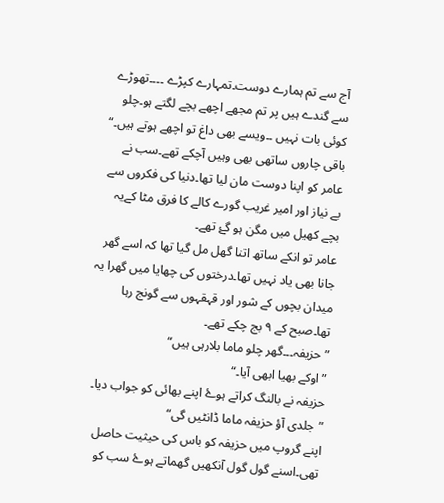آج سے تم ہمارے دوست۔تمہارے کپڑے ۔۔۔۔تھوڑے سے گندے ہیں پر تم مجھے اچھے بچے لگتے ہو۔چلو کوئی بات نہیں ۔۔ویسے بھی داغ تو اچھے ہوتے ہیں۔“
باقی چاروں ساتھی بھی وہیں آچکے تھے۔سب نے عامر کو اپنا دوست مان لیا تھا۔دنیا کی فکروں سے بے نیاز اور امیر غریب گورے کالے کا فرق مٹا کےیہ بچے کھیل میں مگن ہو گۓ تھے۔
عامر تو انکے ساتھ اتنا گھل مل گیا تھا کہ اسے گھر جانا بھی یاد نہیں تھا۔درختوں کی چھایا میں گھرا یہ میدان بچوں کے شور اور قہقہوں سے گونج رہا تھا۔صبح کے ٩ بج چکے تھے۔
”حزیفہ۔۔۔گھر چلو ماما بلارہی ہیں“
”اوکے بھیا ابھی آیا۔“
حزیفہ نے بالنگ کراتے ہوۓ اپنے بھائی کو جواب دیا۔
”جلدی آؤ حزیفہ ماما ڈانٹیں گی“
اپنے گروپ میں حزیفہ کو باس کی حیثیت حاصل تھی۔اسنے گول گول آنکھیں گھماتے ہوۓ سب کو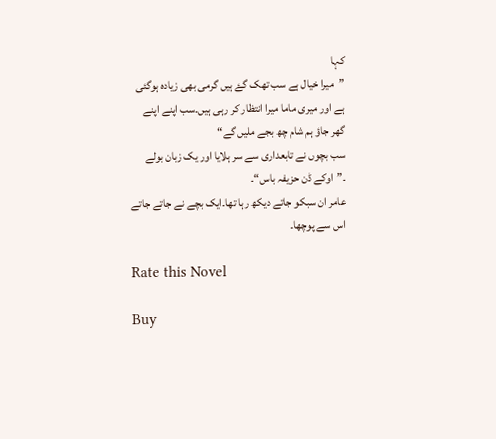کہا
”میرا خیال ہے سب تھک گۓ ہیں گرمی بھی زیادہ ہوگئی ہے اور میری ماما میرا انتظار کر رہی ہیں۔سب اپنے اپنے گھر جاؤ ہم شام چھ بجے ملیں گے“
سب بچوں نے تابعداری سے سر ہلایا اور یک زبان بولے
۔”اوکے ڈن حزیفہ باس“۔
عامر ان سبکو جاتے دیکھ رہا تھا۔ایک بچے نے جاتے جاتے اس سے پوچھا۔

Rate this Novel

Buy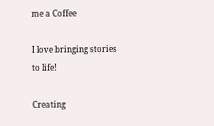me a Coffee

I love bringing stories to life!

Creating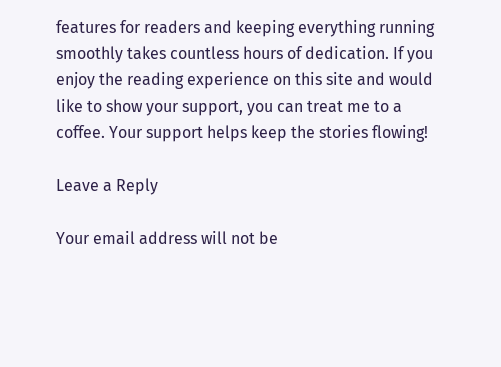features for readers and keeping everything running smoothly takes countless hours of dedication. If you enjoy the reading experience on this site and would like to show your support, you can treat me to a coffee. Your support helps keep the stories flowing!

Leave a Reply

Your email address will not be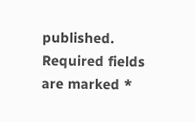published. Required fields are marked *